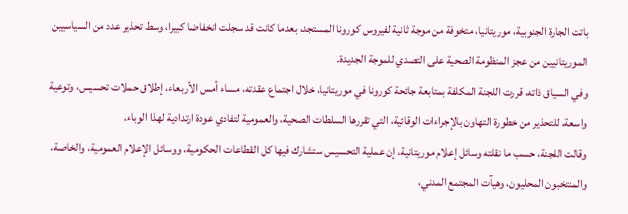باتت الجارة الجنوبية، موريتانيا، متخوفة من موجة ثانية لفيروس كورونا المستجد، بعدما كانت قد سجلت انخفاضا كبيرا، وسط تحذير عدد من السياسيين الموريتانيين من عجز المنظومة الصحية على التصدي للموجة الجديدة.
وفي السياق ذاته، قررت اللجنة المكلفة بمتابعة جائحة كورونا في موريتانيا، خلال اجتماع عقدته، مساء أمس الأربعاء، إطلاق حملات تحسيس، وتوعية واسعة، للتحذير من خطورة التهاون بالإجراءات الوقائية، التي تقررها السلطات الصحية، والعمومية لتفادي عودة ارتدادية لهذا الوباء.
وقالت اللجنة، حسب ما نقلته وسائل إعلام موريتانية، إن عملية التحسيس ستشارك فيها كل القطاعات الحكومية، ووسائل الإعلام العمومية، والخاصة، والمنتخبون المحليون، وهيآت المجتمع المدني،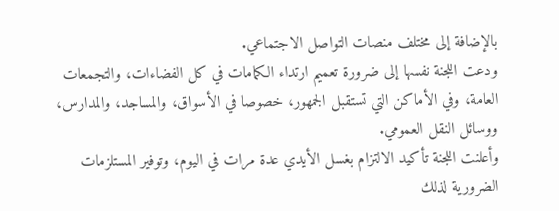بالإضافة إلى مختلف منصات التواصل الاجتماعي.
ودعت اللجنة نفسها إلى ضرورة تعميم ارتداء الكمامات في كل الفضاءات، والتجمعات العامة، وفي الأماكن التي تستقبل الجمهور، خصوصا في الأسواق، والمساجد، والمدارس، ووسائل النقل العمومي.
وأعلنت اللجنة تأكيد الالتزام بغسل الأيدي عدة مرات في اليوم، وتوفير المستلزمات الضرورية لذلك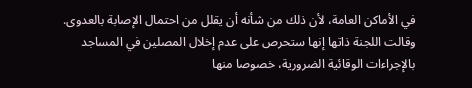في الأماكن العامة، لأن ذلك من شأنه أن يقلل من احتمال الإصابة بالعدوى.
وقالت اللجنة ذاتها إنها ستحرص على عدم إخلال المصلين في المساجد بالإجراءات الوقائية الضرورية، خصوصا منها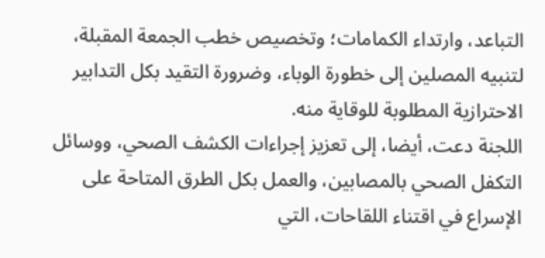التباعد، وارتداء الكمامات؛ وتخصيص خطب الجمعة المقبلة، لتنبيه المصلين إلى خطورة الوباء، وضرورة التقيد بكل التدابير الاحترازية المطلوبة للوقاية منه.
اللجنة دعت، أيضا، إلى تعزيز إجراءات الكشف الصحي، ووسائل التكفل الصحي بالمصابين، والعمل بكل الطرق المتاحة على الإسراع في اقتناء اللقاحات، التي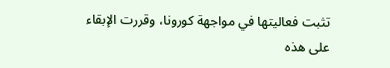تثبت فعاليتها في مواجهة كورونا، وقررت الإبقاء على هذه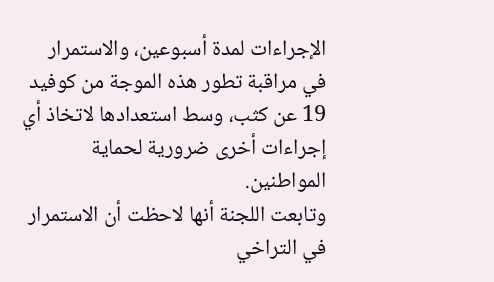الإجراءات لمدة أسبوعين، والاستمرار في مراقبة تطور هذه الموجة من كوفيد 19 عن كثب، وسط استعدادها لاتخاذ أي إجراءات أخرى ضرورية لحماية المواطنين.
وتابعت اللجنة أنها لاحظت أن الاستمرار في التراخي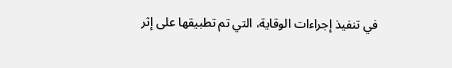في تنفيذ إجراءات الوقاية، التي تم تطبيقها على إثر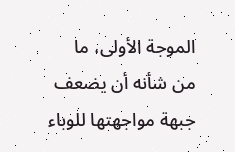الموجة الأولى، ما من شأنه أن يضعف جبهة مواجهتها للوباء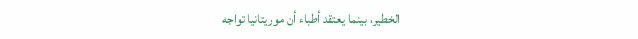الخطير، بينما يعتقد أطباء أن موريتانيا تواجه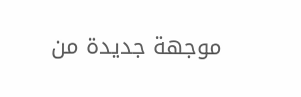موجهة جديدة من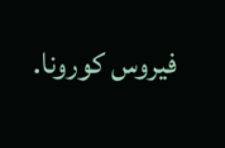فيروس كورونا.